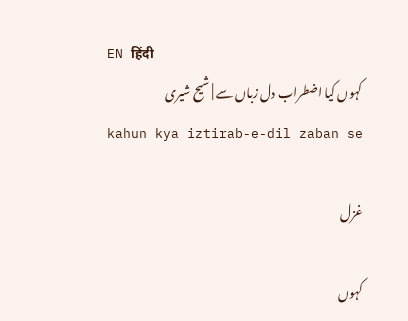EN हिंदी
کہوں کیا اضطراب دل زباں سے | شیح شیری
kahun kya iztirab-e-dil zaban se

غزل

کہوں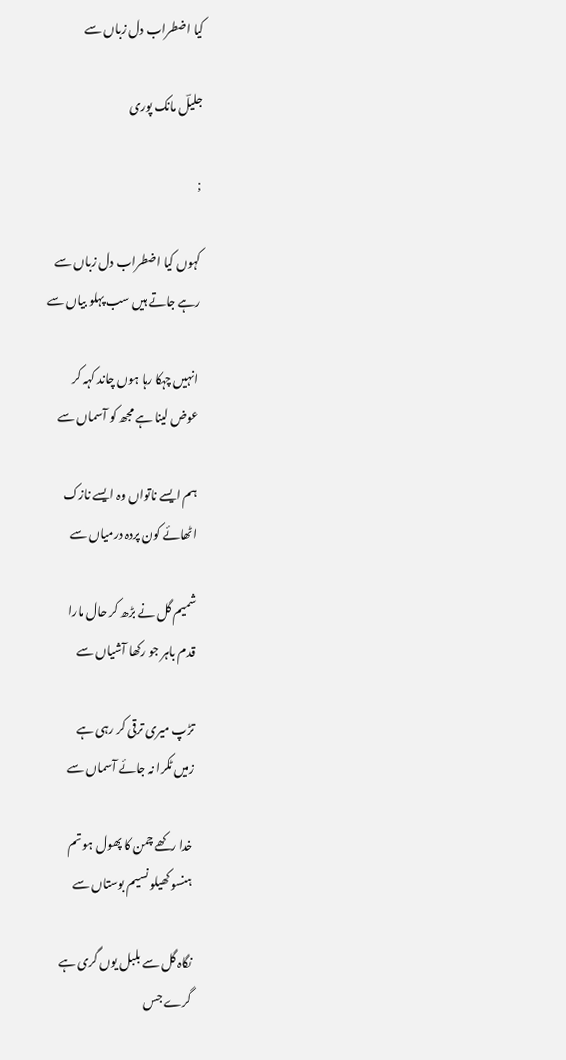کیا اضطراب دل زباں سے

جلیلؔ مانک پوری

;

کہوں کیا اضطراب دل زباں سے
رہے جاتے ہیں سب پہلو بیاں سے

انہیں چہکا رہا ہوں چاند کہہ کر
عوض لینا ہے مجھ کو آسماں سے

ہم ایسے ناتواں وہ ایسے نازک
اٹھائے کون پردہ درمیاں سے

شمیم گل نے بڑھ کر حال مارا
قدم باہر جو رکھا آشیاں سے

تڑپ میری ترقی کر رہی ہے
زمیں ٹکرا نہ جائے آسماں سے

خدا رکھے چمن کا پھول ہو تم
ہنسو کھیلو نسیم بوستاں سے

نگاہ گل سے بلبل یوں گری ہے
گرے جس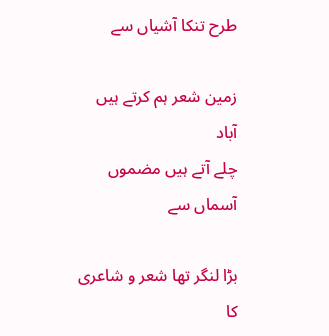طرح تنکا آشیاں سے

زمین شعر ہم کرتے ہیں آباد
چلے آتے ہیں مضموں آسماں سے

بڑا لنگر تھا شعر و شاعری کا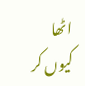اٹھا کیوں کر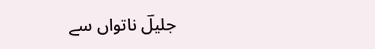جلیلؔ ناتواں سے